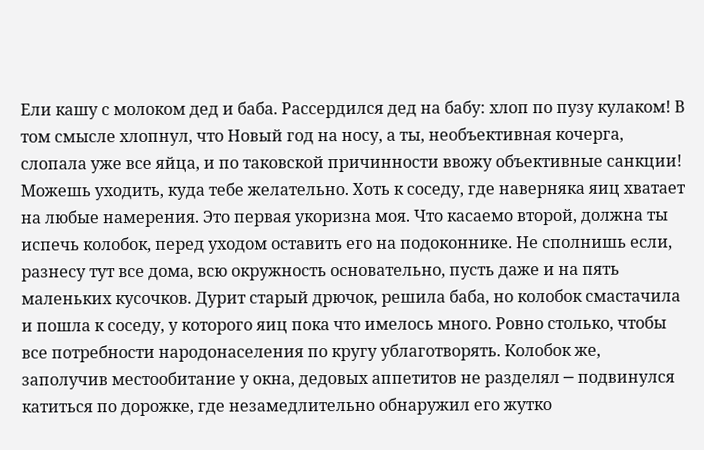Ели кашу с молоком дед и баба. Рассердился дед на бабу: хлоп по пузу кулаком! В том смысле хлопнул, что Новый год на носу, а ты, необъективная кочерга, слопала уже все яйца, и по таковской причинности ввожу объективные санкции! Можешь уходить, куда тебе желательно. Хоть к соседу, где наверняка яиц хватает на любые намерения. Это первая укоризна моя. Что касаемо второй, должна ты испечь колобок, перед уходом оставить его на подоконнике. Не сполнишь если, разнесу тут все дома, всю окружность основательно, пусть даже и на пять маленьких кусочков. Дурит старый дрючок, решила баба, но колобок смастачила и пошла к соседу, у которого яиц пока что имелось много. Ровно столько, чтобы все потребности народонаселения по кругу ублаготворять. Колобок же, заполучив местообитание у окна, дедовых аппетитов не разделял ─ подвинулся катиться по дорожке, где незамедлительно обнаружил его жутко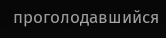проголодавшийся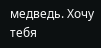медведь. Хочу тебя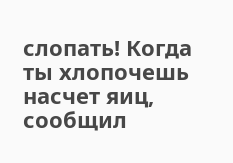слопать! Когда ты хлопочешь насчет яиц, сообщил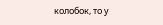колобок, то у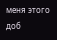меня этого доб